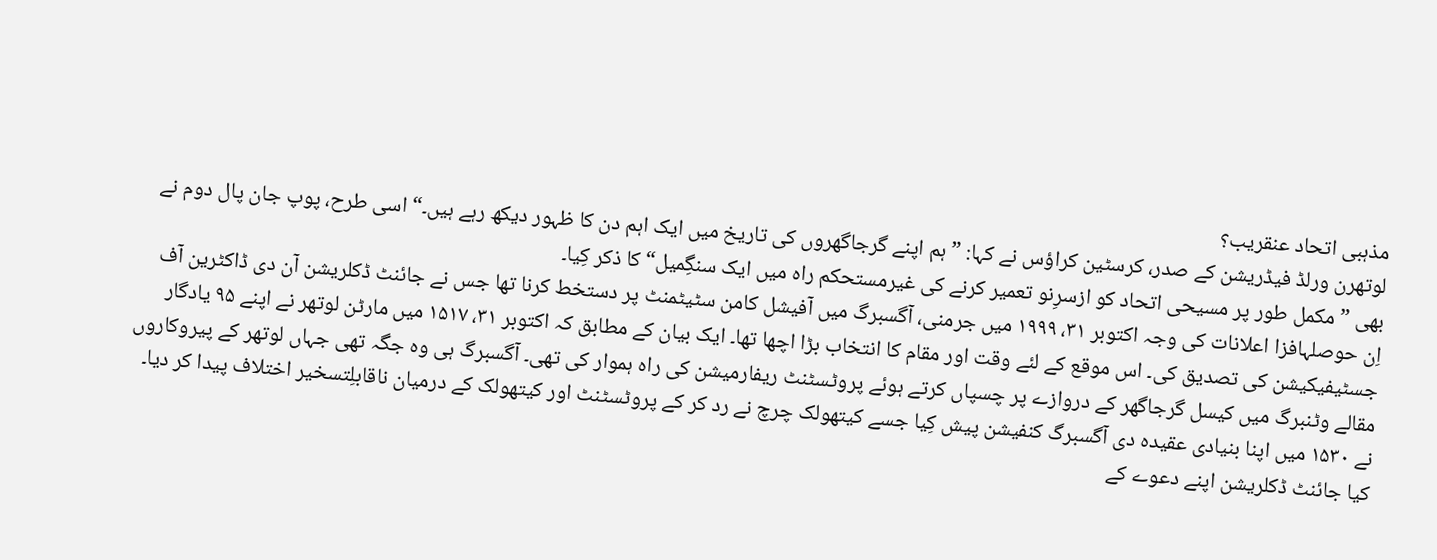مذہبی اتحاد عنقریب؟
لوتھرن ورلڈ فیڈریشن کے صدر، کرسٹین کراؤس نے کہا: ”ہم اپنے گرجاگھروں کی تاریخ میں ایک اہم دن کا ظہور دیکھ رہے ہیں۔“ اسی طرح، پوپ جان پال دوم نے بھی ”مکمل طور پر مسیحی اتحاد کو ازسرِنو تعمیر کرنے کی غیرمستحکم راہ میں ایک سنگِمیل“ کا ذکر کِیا۔
اِن حوصلہافزا اعلانات کی وجہ اکتوبر ۳۱، ۱۹۹۹ میں جرمنی، آگسبرگ میں آفیشل کامن سٹیٹمنٹ پر دستخط کرنا تھا جس نے جائنٹ ڈکلریشن آن دی ڈاکٹرین آف جسٹیفیکیشن کی تصدیق کی۔ اس موقع کے لئے وقت اور مقام کا انتخاب بڑا اچھا تھا۔ ایک بیان کے مطابق کہ اکتوبر ۳۱، ۱۵۱۷ میں مارٹن لوتھر نے اپنے ۹۵ یادگار مقالے وٹنبرگ میں کیسل گرجاگھر کے دروازے پر چسپاں کرتے ہوئے پروٹسٹنٹ ریفارمیشن کی راہ ہموار کی تھی۔ آگسبرگ ہی وہ جگہ تھی جہاں لوتھر کے پیروکاروں نے ۱۵۳۰ میں اپنا بنیادی عقیدہ دی آگسبرگ کنفیشن پیش کِیا جسے کیتھولک چرچ نے رد کر کے پروٹسٹنٹ اور کیتھولک کے درمیان ناقابلِتسخیر اختلاف پیدا کر دیا۔
کیا جائنٹ ڈکلریشن اپنے دعوے کے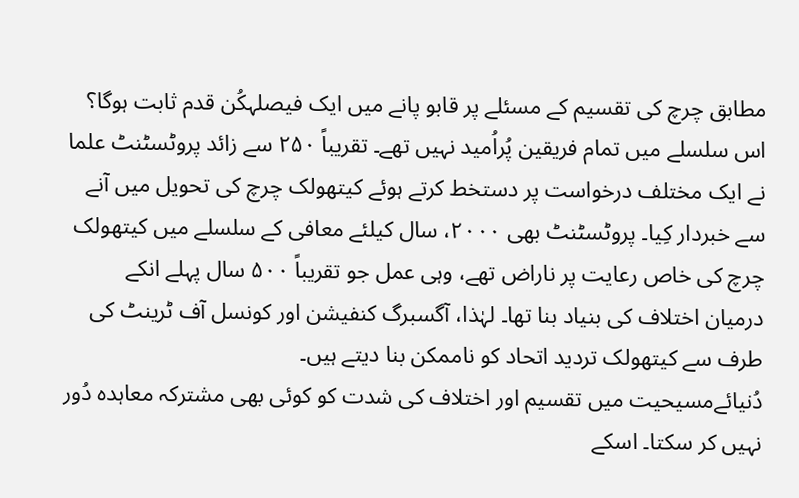مطابق چرچ کی تقسیم کے مسئلے پر قابو پانے میں ایک فیصلہکُن قدم ثابت ہوگا؟ اس سلسلے میں تمام فریقین پُراُمید نہیں تھے۔ تقریباً ۲۵۰ سے زائد پروٹسٹنٹ علما نے ایک مختلف درخواست پر دستخط کرتے ہوئے کیتھولک چرچ کی تحویل میں آنے سے خبردار کِیا۔ پروٹسٹنٹ بھی ۲۰۰۰، سال کیلئے معافی کے سلسلے میں کیتھولک چرچ کی خاص رعایت پر ناراض تھے، وہی عمل جو تقریباً ۵۰۰ سال پہلے انکے درمیان اختلاف کی بنیاد بنا تھا۔ لہٰذا، آگسبرگ کنفیشن اور کونسل آف ٹرینٹ کی طرف سے کیتھولک تردید اتحاد کو ناممکن بنا دیتے ہیں۔
دُنیائےمسیحیت میں تقسیم اور اختلاف کی شدت کو کوئی بھی مشترکہ معاہدہ دُور نہیں کر سکتا۔ اسکے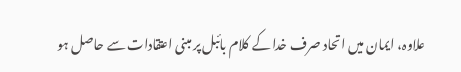علاوہ، ایمان میں اتحاد صرف خدا کے کلام بائبل پر مبنی اعتقادات سے حاصل ہو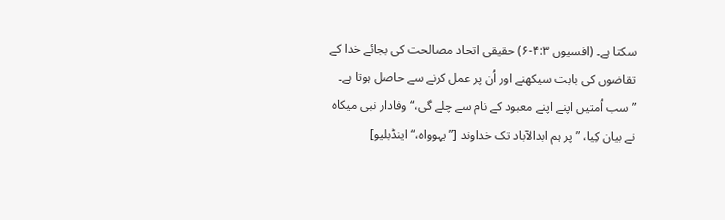سکتا ہے۔ (افسیوں ۴:۳-۶) حقیقی اتحاد مصالحت کی بجائے خدا کے تقاضوں کی بابت سیکھنے اور اُن پر عمل کرنے سے حاصل ہوتا ہے۔ ”سب اُمتیں اپنے اپنے معبود کے نام سے چلے گی،“ وفادار نبی میکاہ نے بیان کِیا، ”پر ہم ابدالآباد تک خداوند [”یہوواہ،“اینڈبلیو]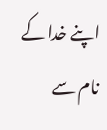اپنے خدا کے نام سے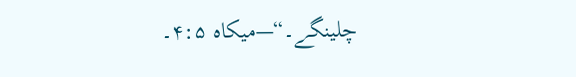چلینگے۔“—میکاہ ۴:۵۔